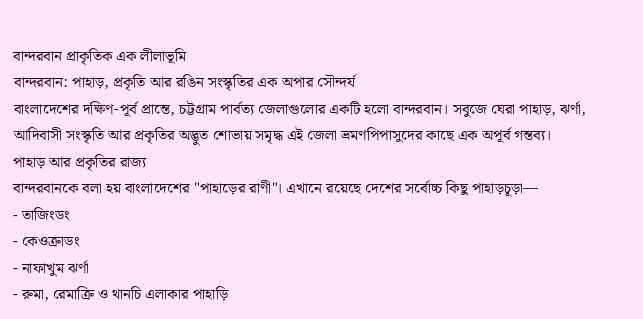বান্দরবান প্রাকৃতিক এক লীলাভূমি
বান্দরবান: পাহাড়, প্রকৃতি আর রঙিন সংস্কৃতির এক অপার সৌন্দর্য
বাংলাদেশের দক্ষিণ-পূর্ব প্রান্তে, চট্টগ্রাম পার্বত্য জেলাগুলোর একটি হলো বান্দরবান। সবুজে ঘেরা পাহাড়, ঝর্ণা, আদিবাসী সংস্কৃতি আর প্রকৃতির অদ্ভুত শোভায় সমৃদ্ধ এই জেলা ভ্রমণপিপাসুদের কাছে এক অপূর্ব গন্তব্য।
পাহাড় আর প্রকৃতির রাজ্য
বান্দরবানকে বলা হয় বাংলাদেশের "পাহাড়ের রাণী"। এখানে রয়েছে দেশের সর্বোচ্চ কিছু পাহাড়চূড়া—
- তাজিংডং
- কেওক্রাডং
- নাফাখুম ঝর্ণা
- রুমা, রেমাক্রি ও থানচি এলাকার পাহাড়ি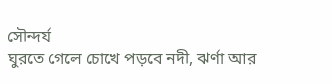সৌন্দর্য
ঘুরতে গেলে চোখে পড়বে নদী, ঝর্ণা আর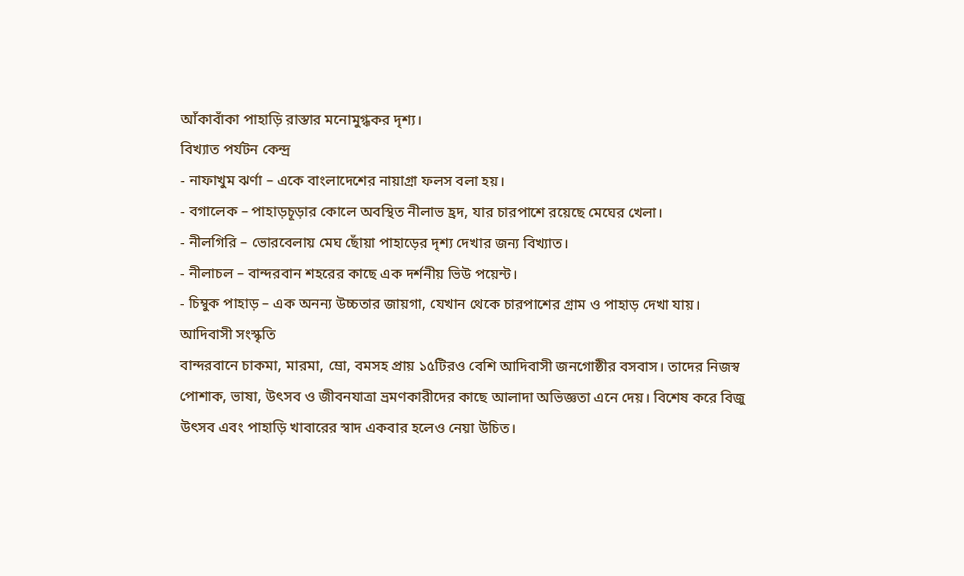আঁকাবাঁকা পাহাড়ি রাস্তার মনোমুগ্ধকর দৃশ্য।
বিখ্যাত পর্যটন কেন্দ্র
- নাফাখুম ঝর্ণা – একে বাংলাদেশের নায়াগ্রা ফলস বলা হয়।
- বগালেক – পাহাড়চূড়ার কোলে অবস্থিত নীলাভ হ্রদ, যার চারপাশে রয়েছে মেঘের খেলা।
- নীলগিরি – ভোরবেলায় মেঘ ছোঁয়া পাহাড়ের দৃশ্য দেখার জন্য বিখ্যাত।
- নীলাচল – বান্দরবান শহরের কাছে এক দর্শনীয় ভিউ পয়েন্ট।
- চিম্বুক পাহাড় – এক অনন্য উচ্চতার জায়গা, যেখান থেকে চারপাশের গ্রাম ও পাহাড় দেখা যায়।
আদিবাসী সংস্কৃতি
বান্দরবানে চাকমা, মারমা, ম্রো, বমসহ প্রায় ১৫টিরও বেশি আদিবাসী জনগোষ্ঠীর বসবাস। তাদের নিজস্ব পোশাক, ভাষা, উৎসব ও জীবনযাত্রা ভ্রমণকারীদের কাছে আলাদা অভিজ্ঞতা এনে দেয়। বিশেষ করে বিজু উৎসব এবং পাহাড়ি খাবারের স্বাদ একবার হলেও নেয়া উচিত।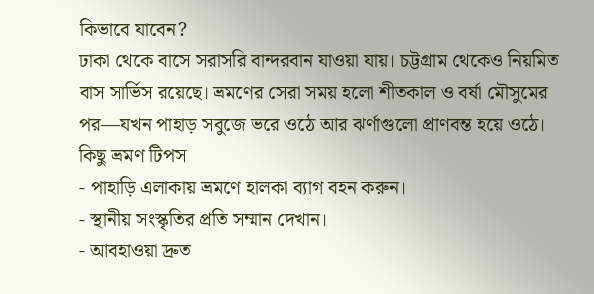কিভাবে যাবেন?
ঢাকা থেকে বাসে সরাসরি বান্দরবান যাওয়া যায়। চট্টগ্রাম থেকেও নিয়মিত বাস সার্ভিস রয়েছে। ভ্রমণের সেরা সময় হলো শীতকাল ও বর্ষা মৌসুমের পর—যখন পাহাড় সবুজে ভরে ওঠে আর ঝর্ণাগুলো প্রাণবন্ত হয়ে ওঠে।
কিছু ভ্রমণ টিপস
- পাহাড়ি এলাকায় ভ্রমণে হালকা ব্যাগ বহন করুন।
- স্থানীয় সংস্কৃতির প্রতি সম্মান দেখান।
- আবহাওয়া দ্রুত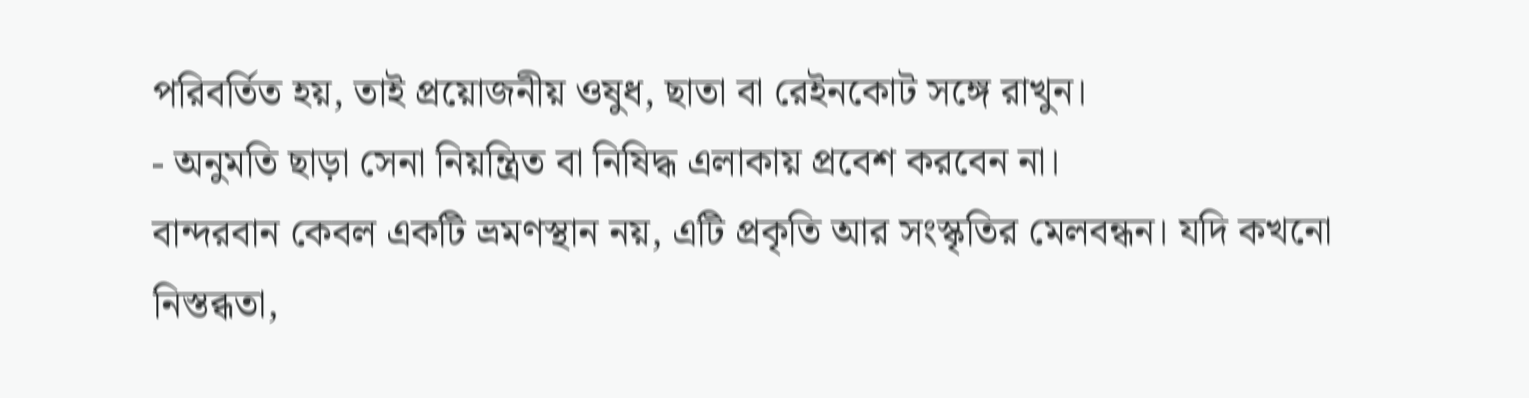পরিবর্তিত হয়, তাই প্রয়োজনীয় ওষুধ, ছাতা বা রেইনকোট সঙ্গে রাখুন।
- অনুমতি ছাড়া সেনা নিয়ন্ত্রিত বা নিষিদ্ধ এলাকায় প্রবেশ করবেন না।
বান্দরবান কেবল একটি ভ্রমণস্থান নয়, এটি প্রকৃতি আর সংস্কৃতির মেলবন্ধন। যদি কখনো নিস্তব্ধতা,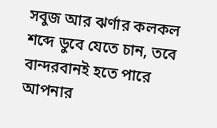সবুজ আর ঝর্ণার কলকল শব্দে ডুবে যেতে চান, তবে বান্দরবানই হতে পারে আপনার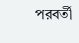পরবর্তী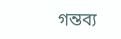গন্তব্য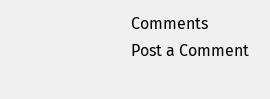Comments
Post a Comment